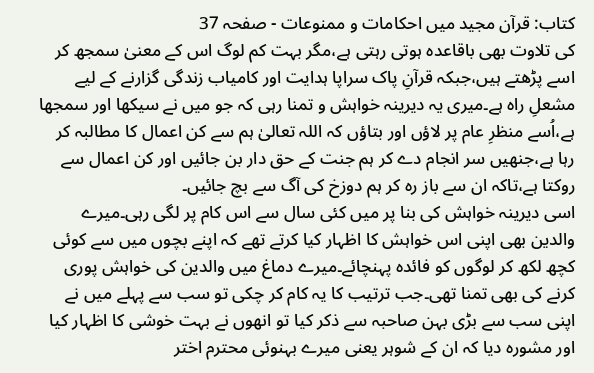کتاب: قرآن مجید میں احکامات و ممنوعات - صفحہ 37
کی تلاوت بھی باقاعدہ ہوتی رہتی ہے،مگر بہت کم لوگ اس کے معنیٰ سمجھ کر اسے پڑھتے ہیں،جبکہ قرآنِ پاک سراپا ہدایت اور کامیاب زندگی گزارنے کے لیے مشعلِ راہ ہے۔میری یہ دیرینہ خواہش و تمنا رہی کہ جو میں نے سیکھا اور سمجھا ہے،اُسے منظرِ عام پر لاؤں اور بتاؤں کہ اللہ تعالیٰ ہم سے کن اعمال کا مطالبہ کر رہا ہے،جنھیں سر انجام دے کر ہم جنت کے حق دار بن جائیں اور کن اعمال سے روکتا ہے،تاکہ ان سے باز رہ کر ہم دوزخ کی آگ سے بچ جائیں۔
اسی دیرینہ خواہش کی بنا پر میں کئی سال سے اس کام پر لگی رہی۔میرے والدین بھی اپنی اس خواہش کا اظہار کیا کرتے تھے کہ اپنے بچوں میں سے کوئی کچھ لکھ کر لوگوں کو فائدہ پہنچائے۔میرے دماغ میں والدین کی خواہش پوری کرنے کی بھی تمنا تھی۔جب ترتیب کا یہ کام کر چکی تو سب سے پہلے میں نے اپنی سب سے بڑی بہن صاحبہ سے ذکر کیا تو انھوں نے بہت خوشی کا اظہار کیا اور مشورہ دیا کہ ان کے شوہر یعنی میرے بہنوئی محترم اختر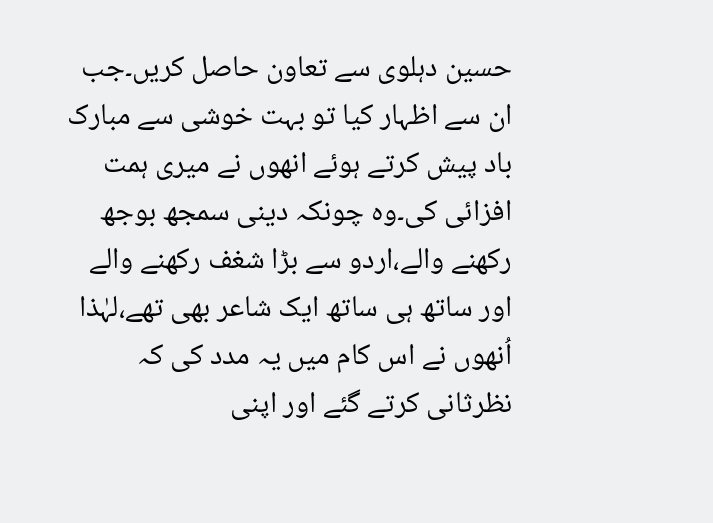حسین دہلوی سے تعاون حاصل کریں۔جب ان سے اظہار کیا تو بہت خوشی سے مبارک باد پیش کرتے ہوئے انھوں نے میری ہمت افزائی کی۔وہ چونکہ دینی سمجھ بوجھ رکھنے والے،اردو سے بڑا شغف رکھنے والے اور ساتھ ہی ساتھ ایک شاعر بھی تھے،لہٰذا اُنھوں نے اس کام میں یہ مدد کی کہ نظرثانی کرتے گئے اور اپنی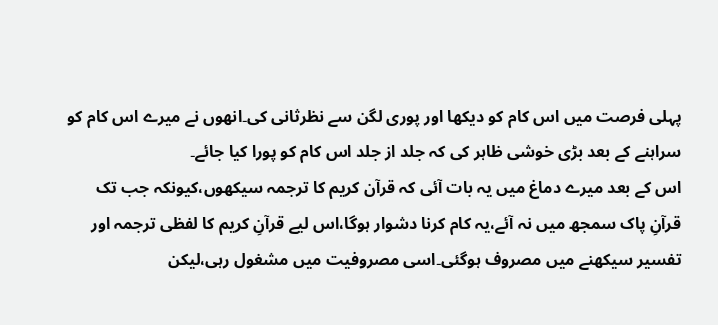پہلی فرصت میں اس کام کو دیکھا اور پوری لگن سے نظرثانی کی۔انھوں نے میرے اس کام کو سراہنے کے بعد بڑی خوشی ظاہر کی کہ جلد از جلد اس کام کو پورا کیا جائے۔
اس کے بعد میرے دماغ میں یہ بات آئی کہ قرآن کریم کا ترجمہ سیکھوں،کیونکہ جب تک قرآنِ پاک سمجھ میں نہ آئے،یہ کام کرنا دشوار ہوگا،اس لیے قرآنِ کریم کا لفظی ترجمہ اور تفسیر سیکھنے میں مصروف ہوگئی۔اسی مصروفیت میں مشغول رہی،لیکن